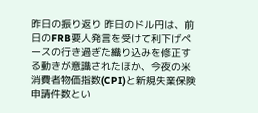昨日の振り返り 昨日のドル円は、前日のFRB要人発言を受けて利下げペースの行き過ぎた織り込みを修正する動きが意識されたほか、今夜の米消費者物価指数(CPI)と新規失業保険申請件数とい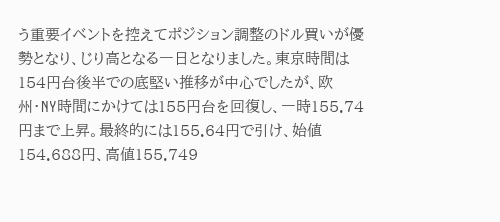う重要イベントを控えてポジション調整のドル買いが優勢となり、じり高となる一日となりました。東京時間は154円台後半での底堅い推移が中心でしたが、欧州・NY時間にかけては155円台を回復し、一時155.74円まで上昇。最終的には155.64円で引け、始値154.688円、高値155.749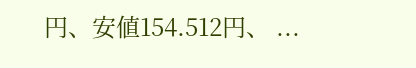円、安値154.512円、 ...